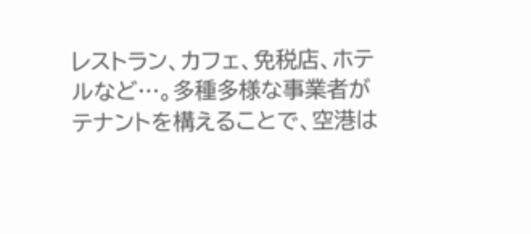レストラン、カフェ、免税店、ホテルなど…。多種多様な事業者がテナントを構えることで、空港は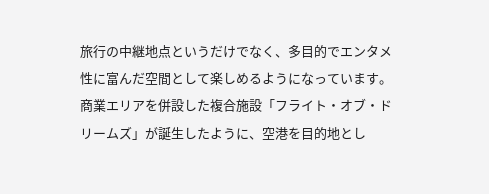旅行の中継地点というだけでなく、多目的でエンタメ性に富んだ空間として楽しめるようになっています。商業エリアを併設した複合施設「フライト・オブ・ドリームズ」が誕生したように、空港を目的地とし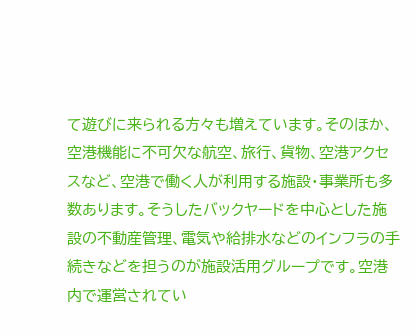て遊びに来られる方々も増えています。そのほか、空港機能に不可欠な航空、旅行、貨物、空港アクセスなど、空港で働く人が利用する施設・事業所も多数あります。そうしたバックヤードを中心とした施設の不動産管理、電気や給排水などのインフラの手続きなどを担うのが施設活用グループです。空港内で運営されてい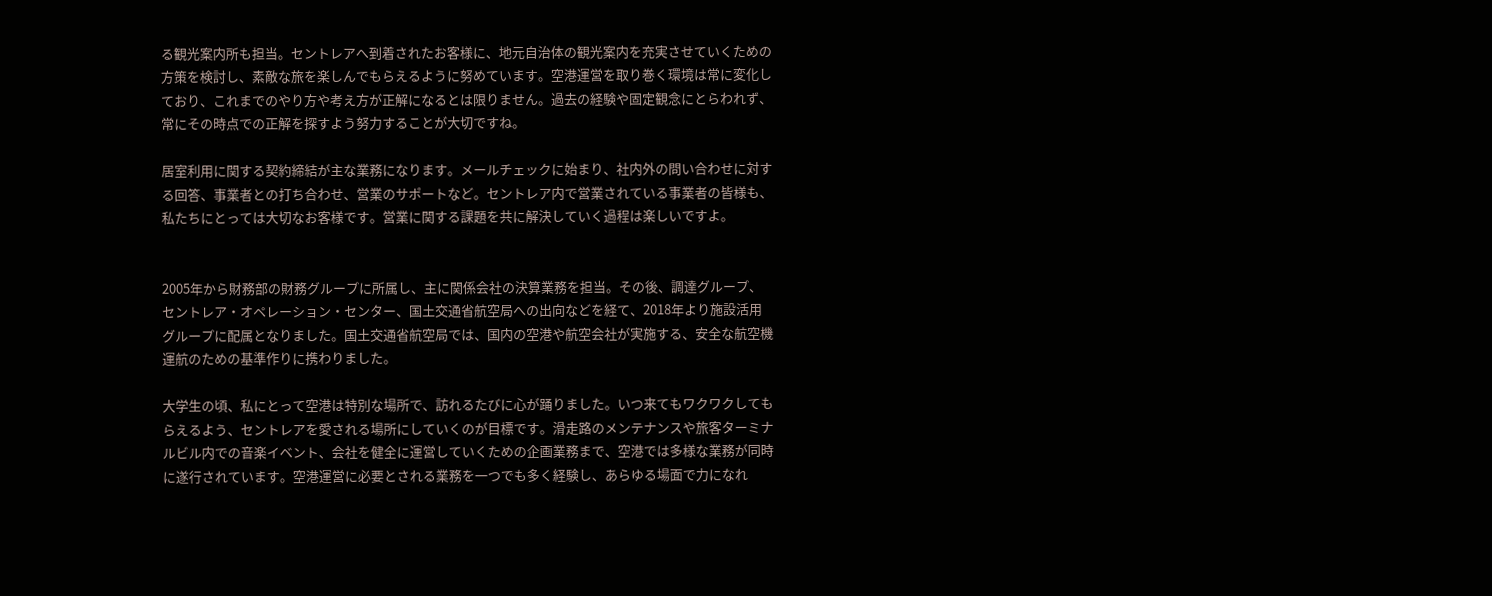る観光案内所も担当。セントレアへ到着されたお客様に、地元自治体の観光案内を充実させていくための方策を検討し、素敵な旅を楽しんでもらえるように努めています。空港運営を取り巻く環境は常に変化しており、これまでのやり方や考え方が正解になるとは限りません。過去の経験や固定観念にとらわれず、常にその時点での正解を探すよう努力することが大切ですね。

居室利用に関する契約締結が主な業務になります。メールチェックに始まり、社内外の問い合わせに対する回答、事業者との打ち合わせ、営業のサポートなど。セントレア内で営業されている事業者の皆様も、私たちにとっては大切なお客様です。営業に関する課題を共に解決していく過程は楽しいですよ。


2005年から財務部の財務グループに所属し、主に関係会社の決算業務を担当。その後、調達グループ、セントレア・オペレーション・センター、国土交通省航空局への出向などを経て、2018年より施設活用グループに配属となりました。国土交通省航空局では、国内の空港や航空会社が実施する、安全な航空機運航のための基準作りに携わりました。

大学生の頃、私にとって空港は特別な場所で、訪れるたびに心が踊りました。いつ来てもワクワクしてもらえるよう、セントレアを愛される場所にしていくのが目標です。滑走路のメンテナンスや旅客ターミナルビル内での音楽イベント、会社を健全に運営していくための企画業務まで、空港では多様な業務が同時に遂行されています。空港運営に必要とされる業務を一つでも多く経験し、あらゆる場面で力になれ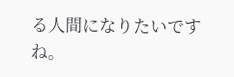る人間になりたいですね。